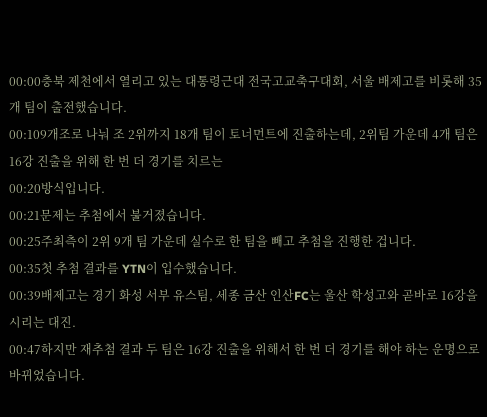00:00충북 제천에서 열리고 있는 대통령근대 전국고교축구대회, 서울 배제고를 비롯해 35개 팀이 출전했습니다.
00:109개조로 나눠 조 2위까지 18개 팀이 토너먼트에 진출하는데, 2위팀 가운데 4개 팀은 16강 진출을 위해 한 번 더 경기를 치르는
00:20방식입니다.
00:21문제는 추첨에서 불거졌습니다.
00:25주최측이 2위 9개 팀 가운데 실수로 한 팀을 빼고 추첨을 진행한 겁니다.
00:35첫 추첨 결과를 YTN이 입수했습니다.
00:39배제고는 경기 화성 서부 유스팀, 세종 금산 인산FC는 울산 학성고와 곧바로 16강을 시리는 대진.
00:47하지만 재추첨 결과 두 팀은 16강 진출을 위해서 한 번 더 경기를 해야 하는 운명으로 바뀌었습니다.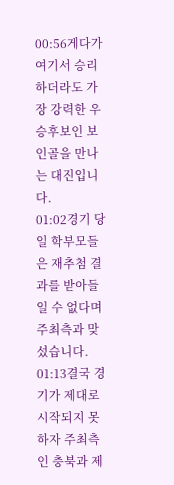00:56게다가 여기서 승리하더라도 가장 강력한 우승후보인 보인골을 만나는 대진입니다.
01:02경기 당일 학부모들은 재추첨 결과를 받아들일 수 없다며 주최측과 맞섰습니다.
01:13결국 경기가 제대로 시작되지 못하자 주최측인 충북과 제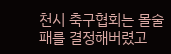천시 축구협회는 몰술패를 결정해버렸고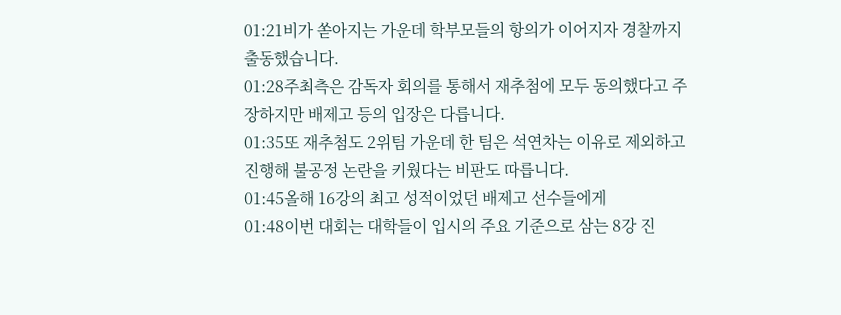01:21비가 쏟아지는 가운데 학부모들의 항의가 이어지자 경찰까지 출동했습니다.
01:28주최측은 감독자 회의를 통해서 재추첨에 모두 동의했다고 주장하지만 배제고 등의 입장은 다릅니다.
01:35또 재추첨도 2위팀 가운데 한 팀은 석연차는 이유로 제외하고 진행해 불공정 논란을 키웠다는 비판도 따릅니다.
01:45올해 16강의 최고 성적이었던 배제고 선수들에게
01:48이번 대회는 대학들이 입시의 주요 기준으로 삼는 8강 진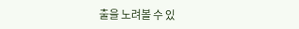출을 노려볼 수 있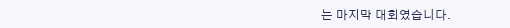는 마지막 대회였습니다.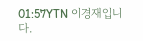01:57YTN 이경재입니다.